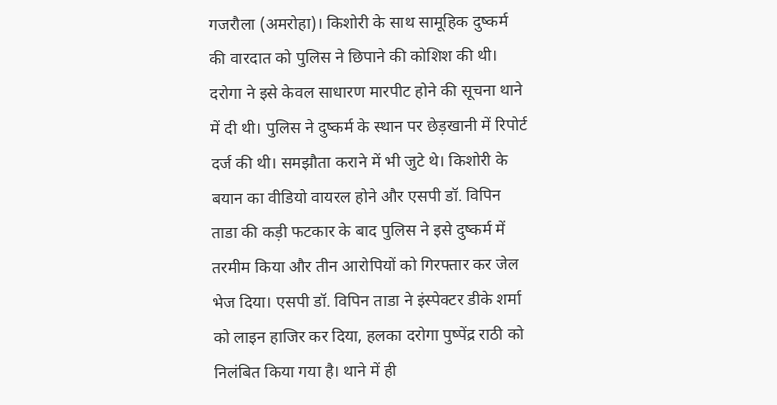गजरौला (अमरोहा)। किशोरी के साथ सामूहिक दुष्कर्म की वारदात को पुलिस ने छिपाने की कोशिश की थी। दरोगा ने इसे केवल साधारण मारपीट होने की सूचना थाने में दी थी। पुलिस ने दुष्कर्म के स्थान पर छेड़खानी में रिपोर्ट दर्ज की थी। समझौता कराने में भी जुटे थे। किशोरी के बयान का वीडियो वायरल होने और एसपी डॉ. विपिन ताडा की कड़ी फटकार के बाद पुलिस ने इसे दुष्कर्म में तरमीम किया और तीन आरोपियों को गिरफ्तार कर जेल भेज दिया। एसपी डॉ. विपिन ताडा ने इंस्पेक्टर डीके शर्मा को लाइन हाजिर कर दिया, हलका दरोगा पुष्पेंद्र राठी को निलंबित किया गया है। थाने में ही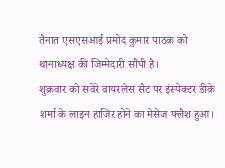तैनात एसएसआई प्रमोद कुमार पाठक को थानाध्यक्ष की जिम्मेदारी सौंपी है।
शुक्रवार को सवेरे वायरलेस सैट पर इंस्पेक्टर डीके शर्मा के लाइन हाजिर होने का मेसेज फ्लैश हुआ।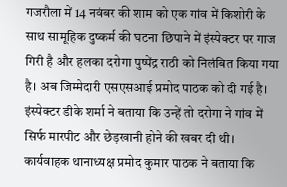गजरौला में 14 नवंबर की शाम को एक गांव में किशोरी के साथ सामूहिक दुष्कर्म की घटना छिपाने में इंस्पेक्टर पर गाज गिरी है और हलका दरोगा पुष्पेंद्र राठी को निलंबित किया गया है। अब जिम्मेदारी एसएसआई प्रमोद पाठक को दी गई है। इंस्पेक्टर डीके शर्मा ने बताया कि उन्हें तो दरोगा ने गांव में सिर्फ मारपीट और छेड़खानी होने की खबर दी थी। कार्यवाहक थानाध्यक्ष प्रमोद कुमार पाठक ने बताया कि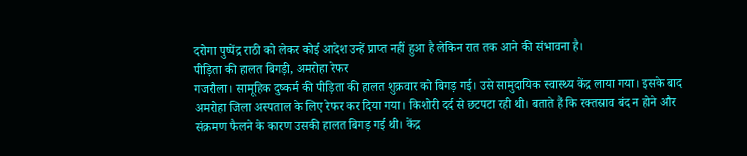दरोगा पुष्पेंद्र राठी को लेकर कोई आदेश उन्हें प्राप्त नहीं हुआ है लेकिन रात तक आने की संभावना है।
पीड़िता की हालत बिगड़ी, अमरोहा रेफर
गजरौला। सामूहिक दुष्कर्म की पीड़िता की हालत शुक्रवार को बिगड़ गई। उसे सामुदायिक स्वास्थ्य केंद्र लाया गया। इसके बाद अमरोहा जिला अस्पताल के लिए रेफर कर दिया गया। किशोरी दर्द से छटपटा रही थी। बताते हैं कि रक्तस्राव बंद न होने और संक्रमण फैलने के कारण उसकी हालत बिगड़ गई थी। केंद्र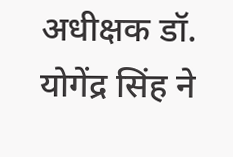अधीक्षक डॉ. योगेंद्र सिंह ने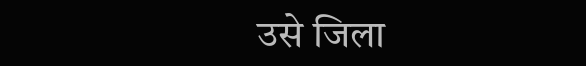उसे जिला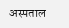अस्पताल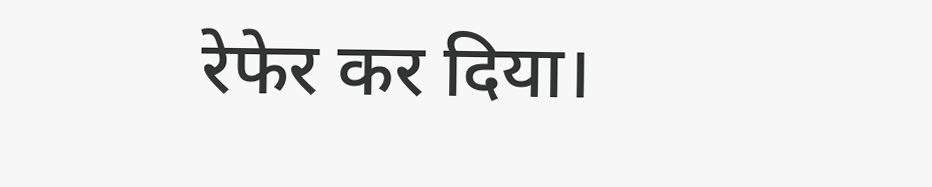रेफेर कर दिया।